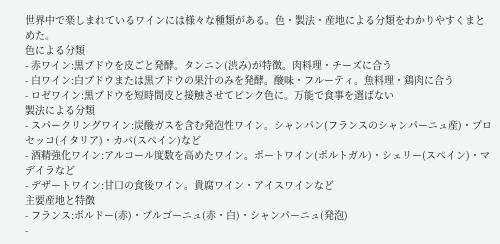世界中で楽しまれているワインには様々な種類がある。色・製法・産地による分類をわかりやすくまとめた。
色による分類
- 赤ワイン:黒ブドウを皮ごと発酵。タンニン(渋み)が特徴。肉料理・チーズに合う
- 白ワイン:白ブドウまたは黒ブドウの果汁のみを発酵。酸味・フルーティ。魚料理・鶏肉に合う
- ロゼワイン:黒ブドウを短時間皮と接触させてピンク色に。万能で食事を選ばない
製法による分類
- スパークリングワイン:炭酸ガスを含む発泡性ワイン。シャンパン(フランスのシャンパーニュ産)・プロセッコ(イタリア)・カバ(スペイン)など
- 酒精強化ワイン:アルコール度数を高めたワイン。ポートワイン(ポルトガル)・シェリー(スペイン)・マデイラなど
- デザートワイン:甘口の食後ワイン。貴腐ワイン・アイスワインなど
主要産地と特徴
- フランス:ボルドー(赤)・ブルゴーニュ(赤・白)・シャンパーニュ(発泡)
-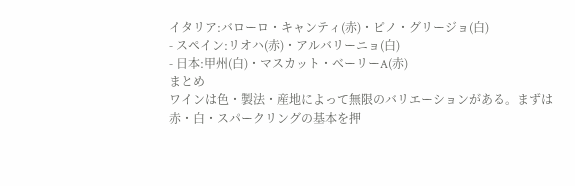イタリア:バローロ・キャンティ(赤)・ピノ・グリージョ(白)
- スペイン:リオハ(赤)・アルバリーニョ(白)
- 日本:甲州(白)・マスカット・ベーリーA(赤)
まとめ
ワインは色・製法・産地によって無限のバリエーションがある。まずは赤・白・スパークリングの基本を押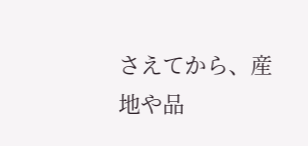さえてから、産地や品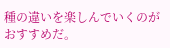種の違いを楽しんでいくのがおすすめだ。